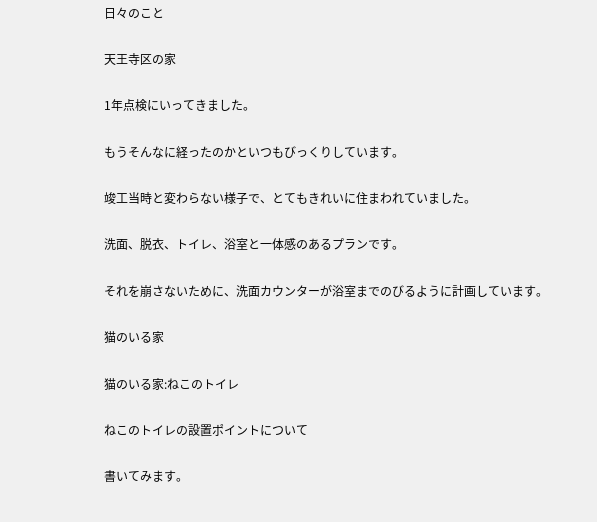日々のこと

天王寺区の家

1年点検にいってきました。

もうそんなに経ったのかといつもびっくりしています。

竣工当時と変わらない様子で、とてもきれいに住まわれていました。

洗面、脱衣、トイレ、浴室と一体感のあるプランです。

それを崩さないために、洗面カウンターが浴室までのびるように計画しています。

猫のいる家

猫のいる家:ねこのトイレ

ねこのトイレの設置ポイントについて

書いてみます。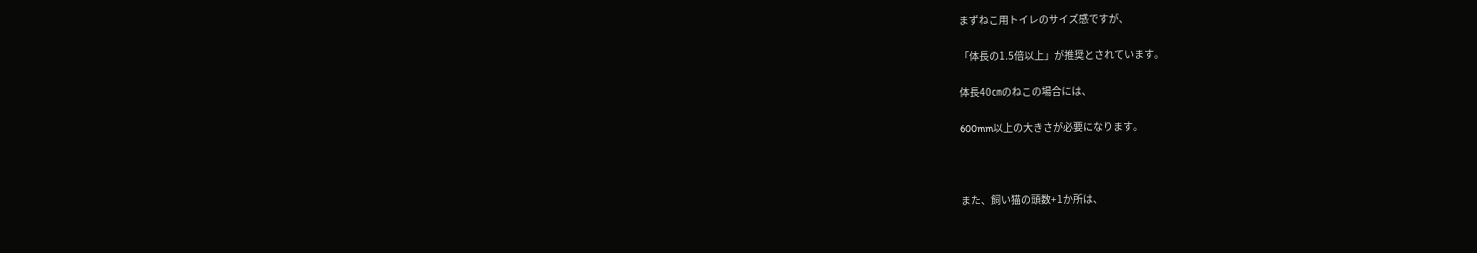まずねこ用トイレのサイズ感ですが、

「体長の1.5倍以上」が推奨とされています。

体長40㎝のねこの場合には、

600mm以上の大きさが必要になります。



また、飼い猫の頭数+1か所は、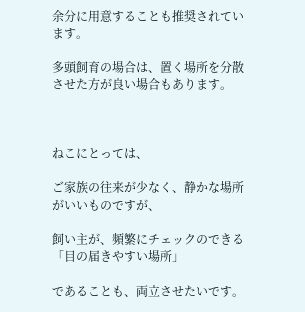余分に用意することも推奨されています。

多頭飼育の場合は、置く場所を分散させた方が良い場合もあります。



ねこにとっては、

ご家族の往来が少なく、静かな場所がいいものですが、

飼い主が、頻繁にチェックのできる「目の届きやすい場所」

であることも、両立させたいです。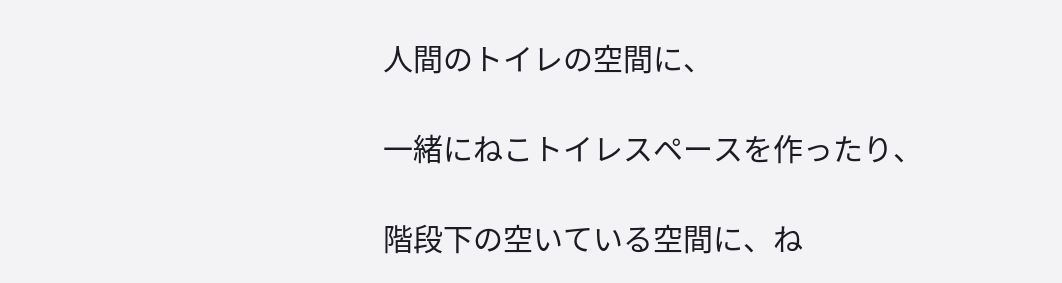人間のトイレの空間に、

一緒にねこトイレスペースを作ったり、

階段下の空いている空間に、ね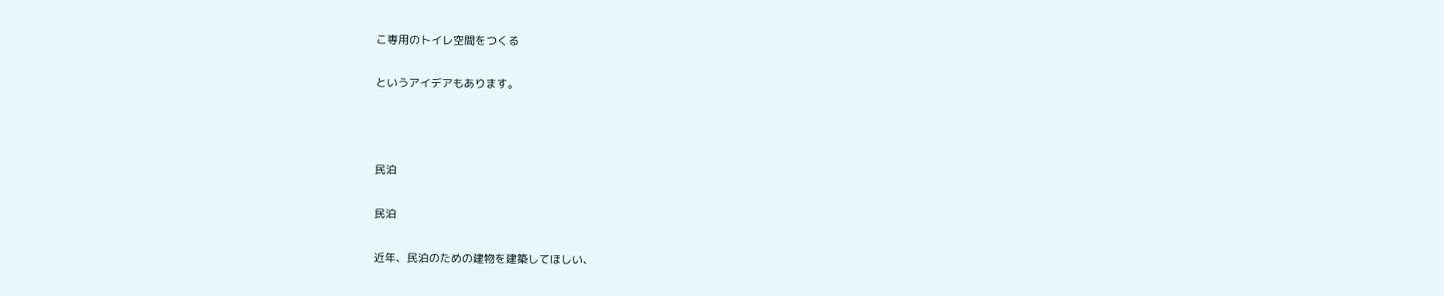こ専用のトイレ空間をつくる

というアイデアもあります。



民泊

民泊

近年、民泊のための建物を建築してほしい、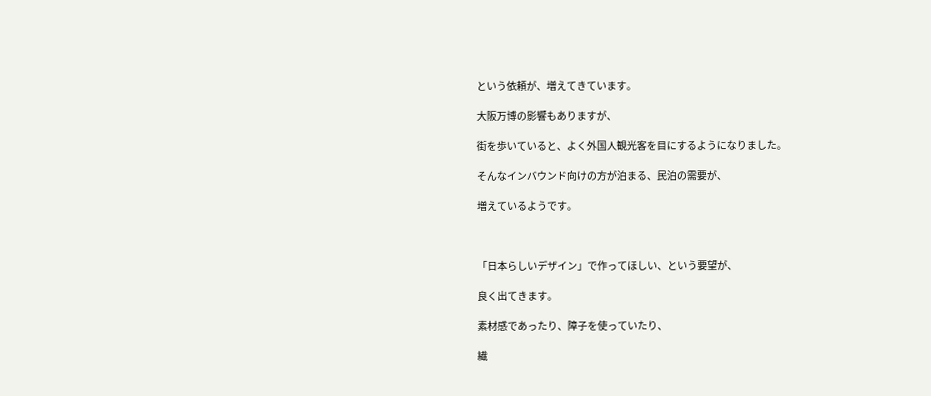という依頼が、増えてきています。

大阪万博の影響もありますが、

街を歩いていると、よく外国人観光客を目にするようになりました。

そんなインバウンド向けの方が泊まる、民泊の需要が、

増えているようです。



「日本らしいデザイン」で作ってほしい、という要望が、

良く出てきます。

素材感であったり、障子を使っていたり、

繊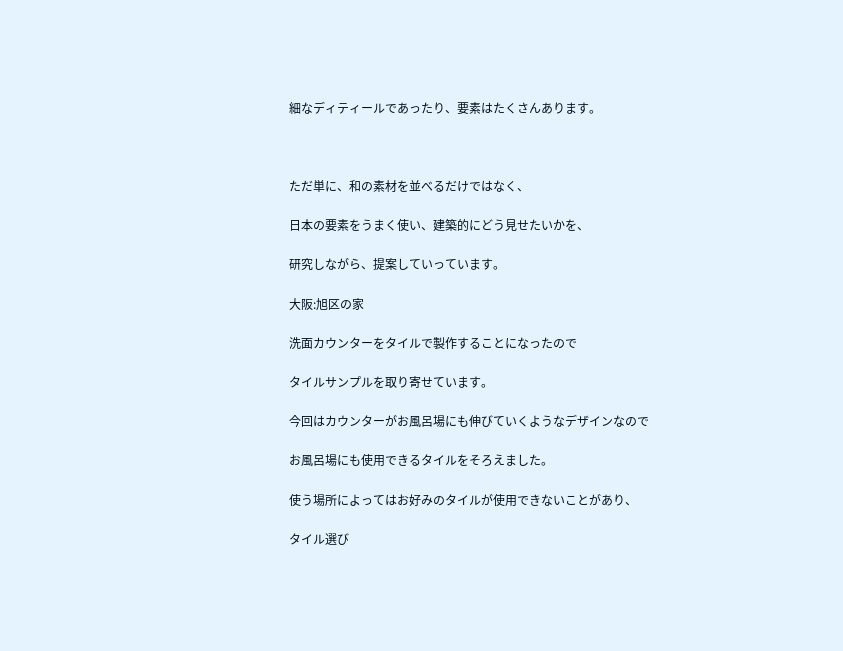細なディティールであったり、要素はたくさんあります。



ただ単に、和の素材を並べるだけではなく、

日本の要素をうまく使い、建築的にどう見せたいかを、

研究しながら、提案していっています。

大阪:旭区の家

洗面カウンターをタイルで製作することになったので

タイルサンプルを取り寄せています。

今回はカウンターがお風呂場にも伸びていくようなデザインなので

お風呂場にも使用できるタイルをそろえました。

使う場所によってはお好みのタイルが使用できないことがあり、

タイル選び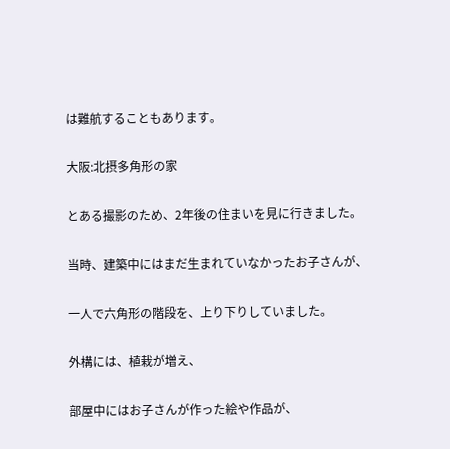は難航することもあります。

大阪:北摂多角形の家

とある撮影のため、2年後の住まいを見に行きました。

当時、建築中にはまだ生まれていなかったお子さんが、

一人で六角形の階段を、上り下りしていました。

外構には、植栽が増え、

部屋中にはお子さんが作った絵や作品が、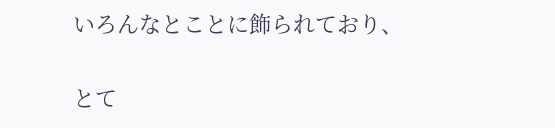いろんなとことに飾られており、

とて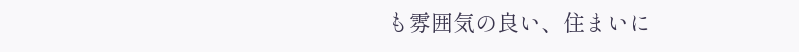も雰囲気の良い、住まいに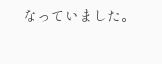なっていました。